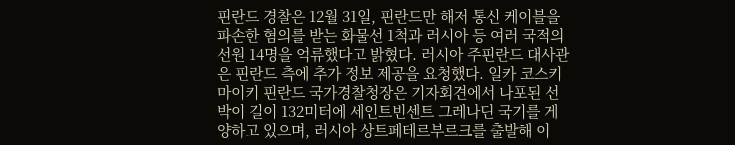핀란드 경찰은 12월 31일, 핀란드만 해저 통신 케이블을 파손한 혐의를 받는 화물선 1척과 러시아 등 여러 국적의 선원 14명을 억류했다고 밝혔다. 러시아 주핀란드 대사관은 핀란드 측에 추가 정보 제공을 요청했다. 일카 코스키마이키 핀란드 국가경찰청장은 기자회견에서 나포된 선박이 길이 132미터에 세인트빈센트 그레나딘 국기를 게양하고 있으며, 러시아 상트페테르부르크를 출발해 이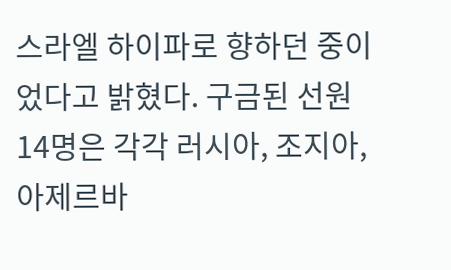스라엘 하이파로 향하던 중이었다고 밝혔다. 구금된 선원 14명은 각각 러시아, 조지아, 아제르바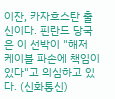이잔, 카자흐스탄 출신이다. 핀란드 당국은 이 선박이 "해저 케이블 파손에 책임이 있다"고 의심하고 있다. (신화통신)